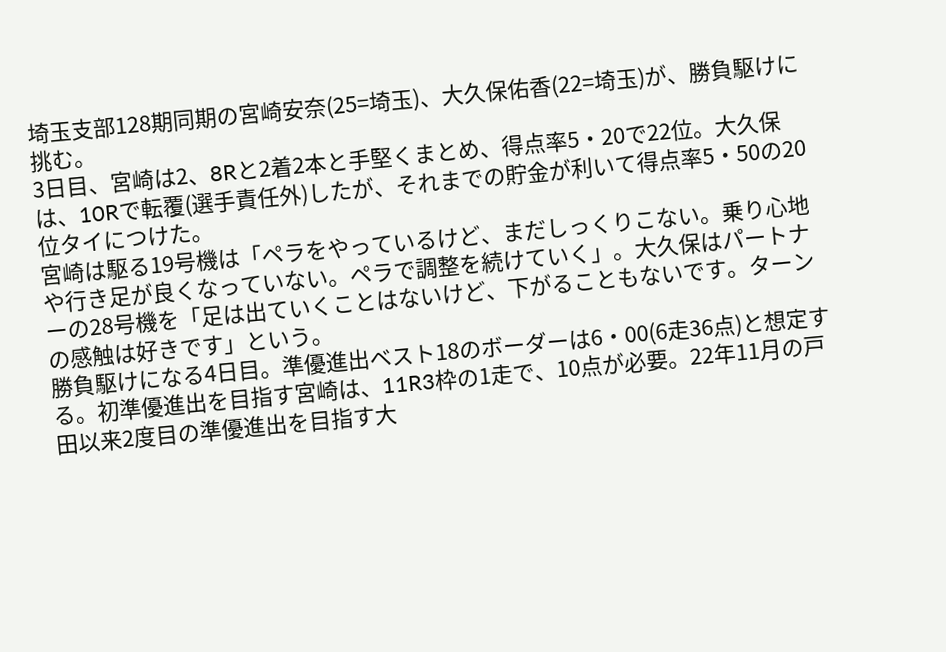埼玉支部128期同期の宮崎安奈(25=埼玉)、大久保佑香(22=埼玉)が、勝負駆けに挑む。
3日目、宮崎は2、8Rと2着2本と手堅くまとめ、得点率5・20で22位。大久保は、10Rで転覆(選手責任外)したが、それまでの貯金が利いて得点率5・50の20位タイにつけた。
宮崎は駆る19号機は「ペラをやっているけど、まだしっくりこない。乗り心地や行き足が良くなっていない。ペラで調整を続けていく」。大久保はパートナーの28号機を「足は出ていくことはないけど、下がることもないです。ターンの感触は好きです」という。
勝負駆けになる4日目。準優進出ベスト18のボーダーは6・00(6走36点)と想定する。初準優進出を目指す宮崎は、11R3枠の1走で、10点が必要。22年11月の戸田以来2度目の準優進出を目指す大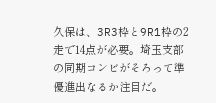久保は、3R3枠と9R1枠の2走で14点が必要。埼玉支部の同期コンビがそろって準優進出なるか注目だ。